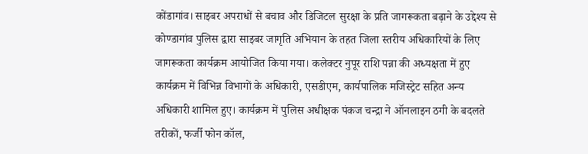कोंडागांव। साइबर अपराधों से बचाव और डिजिटल सुरक्षा के प्रति जागरूकता बढ़ाने के उद्देश्य से कोण्डागांव पुलिस द्वारा साइबर जागृति अभियान के तहत जिला स्तरीय अधिकारियों के लिए जागरूकता कार्यक्रम आयोजित किया गया। कलेक्टर नुपूर राशि पन्ना की अध्यक्षता में हुए कार्यक्रम में विभिन्न विभागों के अधिकारी, एसडीएम, कार्यपालिक मजिस्ट्रेट सहित अन्य अधिकारी शामिल हुए। कार्यक्रम में पुलिस अधीक्षक पंकज चन्द्रा ने ऑनलाइन ठगी के बदलते तरीकों, फर्जी फोन कॉल,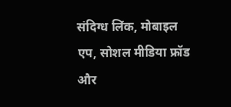संदिग्ध लिंक, मोबाइल एप, सोशल मीडिया फ्रॉड और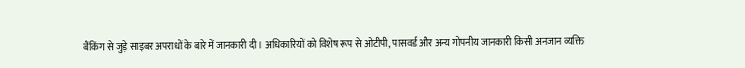बैंकिंग से जुड़े साइबर अपराधों के बारे में जानकारी दी। अधिकारियों को विशेष रूप से ओटीपी, पासवर्ड और अन्य गोपनीय जानकारी किसी अनजान व्यक्ति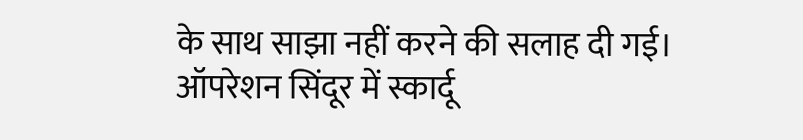के साथ साझा नहीं करने की सलाह दी गई।
ऑपरेशन सिंदूर में स्कार्दू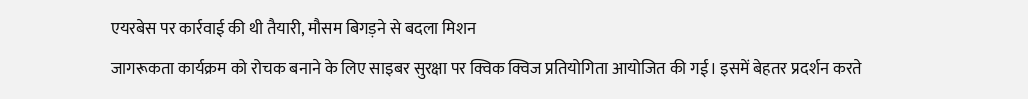एयरबेस पर कार्रवाई की थी तैयारी, मौसम बिगड़ने से बदला मिशन
जागरूकता कार्यक्रम को रोचक बनाने के लिए साइबर सुरक्षा पर क्विक क्विज प्रतियोगिता आयोजित की गई। इसमें बेहतर प्रदर्शन करते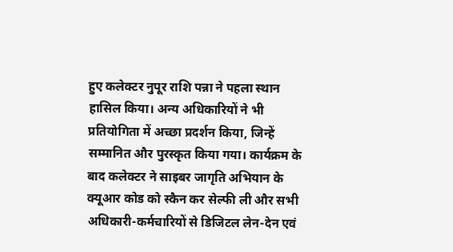हुए कलेक्टर नुपूर राशि पन्ना ने पहला स्थान हासिल किया। अन्य अधिकारियों ने भी प्रतियोगिता में अच्छा प्रदर्शन किया, जिन्हें सम्मानित और पुरस्कृत किया गया। कार्यक्रम के बाद कलेक्टर ने साइबर जागृति अभियान के क्यूआर कोड को स्कैन कर सेल्फी ली और सभी अधिकारी-कर्मचारियों से डिजिटल लेन-देन एवं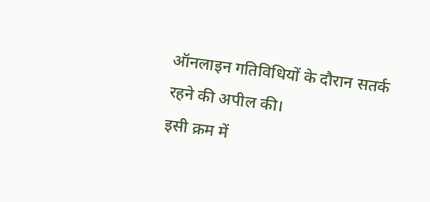ऑनलाइन गतिविधियों के दौरान सतर्क रहने की अपील की।
इसी क्रम में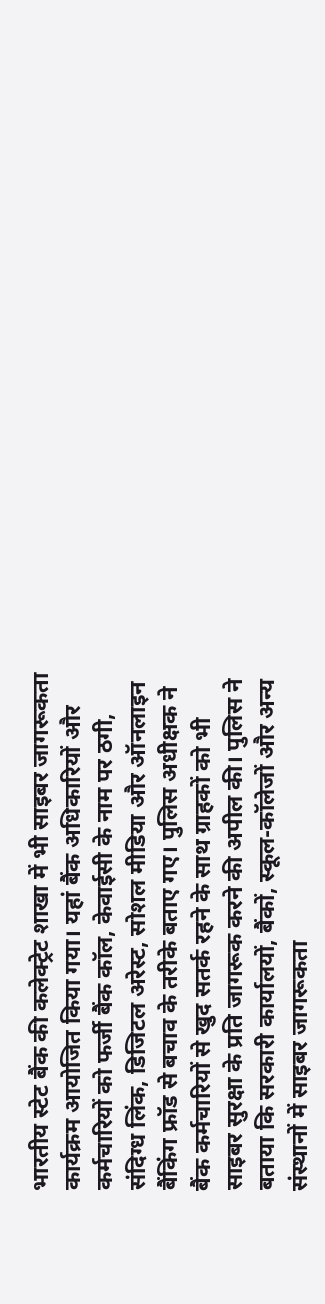भारतीय स्टेट बैंक की कलेक्ट्रेट शाखा में भी साइबर जागरूकता कार्यक्रम आयोजित किया गया। यहां बैंक अधिकारियों और कर्मचारियों को फर्जी बैंक कॉल, केवाईसी के नाम पर ठगी, संदिग्ध लिंक, डिजिटल अरेस्ट, सोशल मीडिया और ऑनलाइन बैंकिंग फ्रॉड से बचाव के तरीके बताए गए। पुलिस अधीक्षक ने बैंक कर्मचारियों से खुद सतर्क रहने के साथ ग्राहकों को भी साइबर सुरक्षा के प्रति जागरूक करने की अपील की। पुलिस ने बताया कि सरकारी कार्यालयों, बैंकों, स्कूल-कॉलेजों और अन्य संस्थानों में साइबर जागरूकता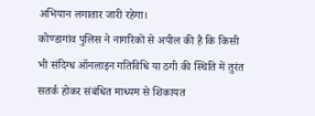अभियान लगातार जारी रहेगा।
कोण्डागांव पुलिस ने नागरिकों से अपील की है कि किसी भी संदिग्ध ऑनलाइन गतिविधि या ठगी की स्थिति में तुरंत सतर्क होकर संबंधित माध्यम से शिकायत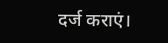दर्ज कराएं।